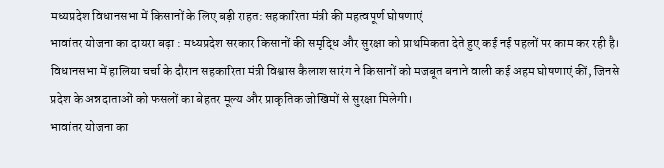मध्यप्रदेश विधानसभा में किसानों के लिए बड़ी राहत: सहकारिता मंत्री की महत्वपूर्ण घोषणाएं
भावांतर योजना का दायरा बढ़ा : मध्यप्रदेश सरकार किसानों की समृद्धि और सुरक्षा को प्राथमिकता देते हुए कई नई पहलों पर काम कर रही है। विधानसभा में हालिया चर्चा के दौरान सहकारिता मंत्री विश्वास कैलाश सारंग ने किसानों को मजबूत बनाने वाली कई अहम घोषणाएं कीं, जिनसे प्रदेश के अन्नदाताओं को फसलों का बेहतर मूल्य और प्राकृतिक जोखिमों से सुरक्षा मिलेगी।
भावांतर योजना का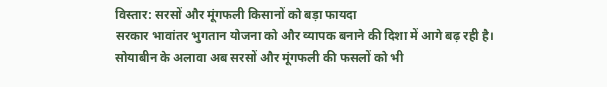विस्तार: सरसों और मूंगफली किसानों को बड़ा फायदा
सरकार भावांतर भुगतान योजना को और व्यापक बनाने की दिशा में आगे बढ़ रही है। सोयाबीन के अलावा अब सरसों और मूंगफली की फसलों को भी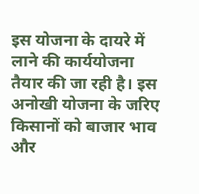इस योजना के दायरे में लाने की कार्ययोजना तैयार की जा रही है। इस अनोखी योजना के जरिए किसानों को बाजार भाव और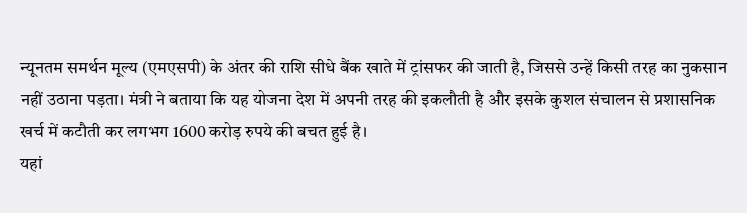न्यूनतम समर्थन मूल्य (एमएसपी) के अंतर की राशि सीधे बैंक खाते में ट्रांसफर की जाती है, जिससे उन्हें किसी तरह का नुकसान नहीं उठाना पड़ता। मंत्री ने बताया कि यह योजना देश में अपनी तरह की इकलौती है और इसके कुशल संचालन से प्रशासनिक खर्च में कटौती कर लगभग 1600 करोड़ रुपये की बचत हुई है।
यहां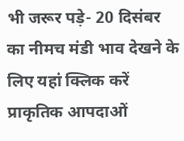भी जरूर पड़े- 20 दिसंबर का नीमच मंडी भाव देखने के लिए यहां क्लिक करें
प्राकृतिक आपदाओं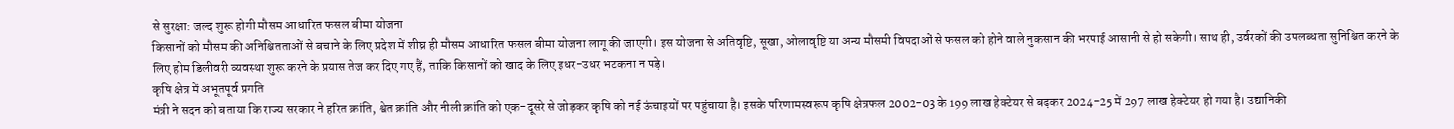से सुरक्षा: जल्द शुरू होगी मौसम आधारित फसल बीमा योजना
किसानों को मौसम की अनिश्चितताओं से बचाने के लिए प्रदेश में शीघ्र ही मौसम आधारित फसल बीमा योजना लागू की जाएगी। इस योजना से अतिवृष्टि, सूखा, ओलावृष्टि या अन्य मौसमी विपदाओं से फसल को होने वाले नुकसान की भरपाई आसानी से हो सकेगी। साथ ही, उर्वरकों की उपलब्धता सुनिश्चित करने के लिए होम डिलीवरी व्यवस्था शुरू करने के प्रयास तेज कर दिए गए हैं, ताकि किसानों को खाद के लिए इधर-उधर भटकना न पड़े।
कृषि क्षेत्र में अभूतपूर्व प्रगति
मंत्री ने सदन को बताया कि राज्य सरकार ने हरित क्रांति, श्वेत क्रांति और नीली क्रांति को एक-दूसरे से जोड़कर कृषि को नई ऊंचाइयों पर पहुंचाया है। इसके परिणामस्वरूप कृषि क्षेत्रफल 2002-03 के 199 लाख हेक्टेयर से बढ़कर 2024-25 में 297 लाख हेक्टेयर हो गया है। उद्यानिकी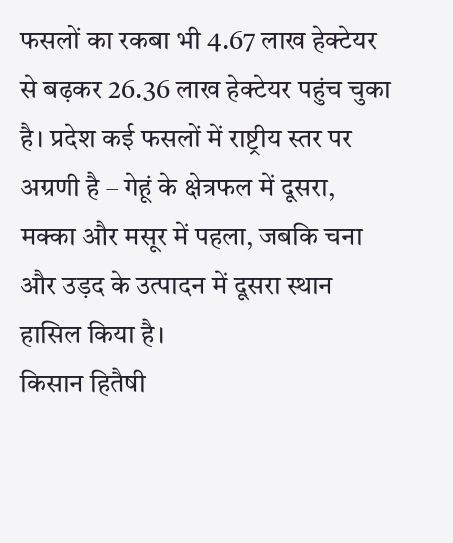फसलों का रकबा भी 4.67 लाख हेक्टेयर से बढ़कर 26.36 लाख हेक्टेयर पहुंच चुका है। प्रदेश कई फसलों में राष्ट्रीय स्तर पर अग्रणी है – गेहूं के क्षेत्रफल में दूसरा, मक्का और मसूर में पहला, जबकि चना और उड़द के उत्पादन में दूसरा स्थान हासिल किया है।
किसान हितैषी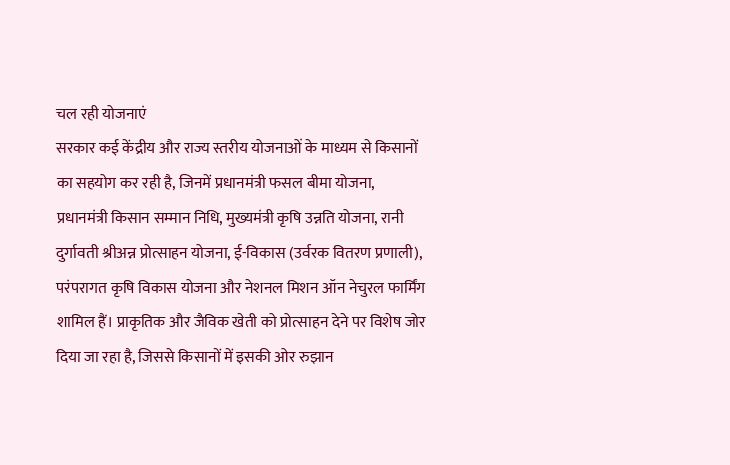चल रही योजनाएं
सरकार कई केंद्रीय और राज्य स्तरीय योजनाओं के माध्यम से किसानों का सहयोग कर रही है, जिनमें प्रधानमंत्री फसल बीमा योजना, प्रधानमंत्री किसान सम्मान निधि, मुख्यमंत्री कृषि उन्नति योजना, रानी दुर्गावती श्रीअन्न प्रोत्साहन योजना, ई-विकास (उर्वरक वितरण प्रणाली), परंपरागत कृषि विकास योजना और नेशनल मिशन ऑन नेचुरल फार्मिंग शामिल हैं। प्राकृतिक और जैविक खेती को प्रोत्साहन देने पर विशेष जोर दिया जा रहा है, जिससे किसानों में इसकी ओर रुझान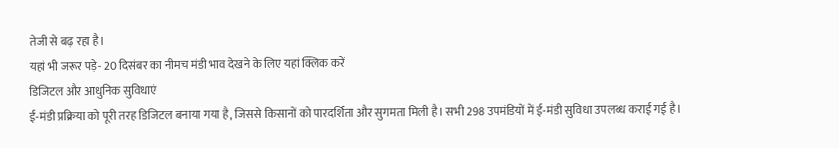तेजी से बढ़ रहा है।
यहां भी जरूर पड़े- 20 दिसंबर का नीमच मंडी भाव देखने के लिए यहां क्लिक करें
डिजिटल और आधुनिक सुविधाएं
ई-मंडी प्रक्रिया को पूरी तरह डिजिटल बनाया गया है, जिससे किसानों को पारदर्शिता और सुगमता मिली है। सभी 298 उपमंडियों में ई-मंडी सुविधा उपलब्ध कराई गई है।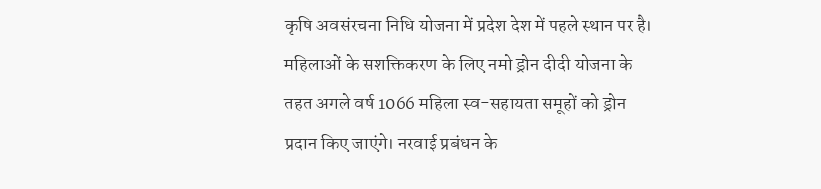कृषि अवसंरचना निधि योजना में प्रदेश देश में पहले स्थान पर है। महिलाओं के सशक्तिकरण के लिए नमो ड्रोन दीदी योजना के तहत अगले वर्ष 1066 महिला स्व-सहायता समूहों को ड्रोन प्रदान किए जाएंगे। नरवाई प्रबंधन के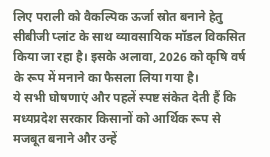लिए पराली को वैकल्पिक ऊर्जा स्रोत बनाने हेतु सीबीजी प्लांट के साथ व्यावसायिक मॉडल विकसित किया जा रहा है। इसके अलावा, 2026 को कृषि वर्ष के रूप में मनाने का फैसला लिया गया है।
ये सभी घोषणाएं और पहलें स्पष्ट संकेत देती हैं कि मध्यप्रदेश सरकार किसानों को आर्थिक रूप से मजबूत बनाने और उन्हें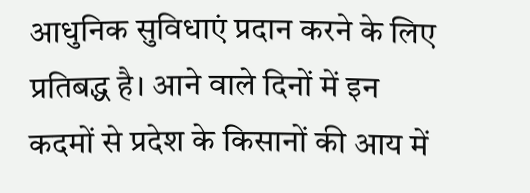आधुनिक सुविधाएं प्रदान करने के लिए प्रतिबद्ध है। आने वाले दिनों में इन कदमों से प्रदेश के किसानों की आय में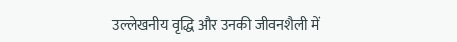उल्लेखनीय वृद्धि और उनकी जीवनशैली में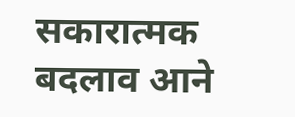सकारात्मक बदलाव आने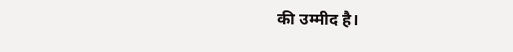की उम्मीद है।